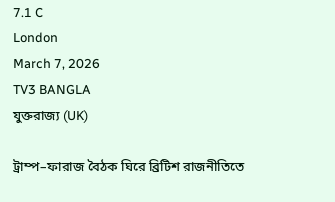7.1 C
London
March 7, 2026
TV3 BANGLA
যুক্তরাজ্য (UK)

ট্রাম্প–ফারাজ বৈঠক ঘিরে ব্রিটিশ রাজনীতিতে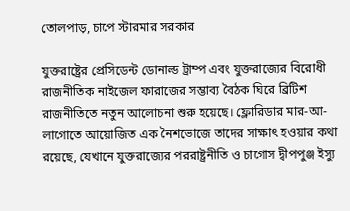তোলপাড়, চাপে স্টারমার সরকার

যুক্তরাষ্ট্রের প্রেসিডেন্ট ডোনাল্ড ট্রাম্প এবং যুক্তরাজ্যের বিরোধী রাজনীতিক নাইজেল ফারাজের সম্ভাব্য বৈঠক ঘিরে ব্রিটিশ রাজনীতিতে নতুন আলোচনা শুরু হয়েছে। ফ্লোরিডার মার-আ-লাগোতে আয়োজিত এক নৈশভোজে তাদের সাক্ষাৎ হওয়ার কথা রয়েছে, যেখানে যুক্তরাজ্যের পররাষ্ট্রনীতি ও চাগোস দ্বীপপুঞ্জ ইস্যু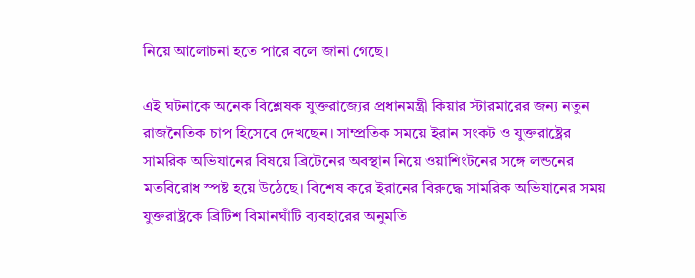নিয়ে আলোচনা হতে পারে বলে জানা গেছে।

এই ঘটনাকে অনেক বিশ্লেষক যুক্তরাজ্যের প্রধানমন্ত্রী কিয়ার স্টারমারের জন্য নতুন রাজনৈতিক চাপ হিসেবে দেখছেন। সাম্প্রতিক সময়ে ইরান সংকট ও যুক্তরাষ্ট্রের সামরিক অভিযানের বিষয়ে ব্রিটেনের অবস্থান নিয়ে ওয়াশিংটনের সঙ্গে লন্ডনের মতবিরোধ স্পষ্ট হয়ে উঠেছে। বিশেষ করে ইরানের বিরুদ্ধে সামরিক অভিযানের সময় যুক্তরাষ্ট্রকে ব্রিটিশ বিমানঘাঁটি ব্যবহারের অনুমতি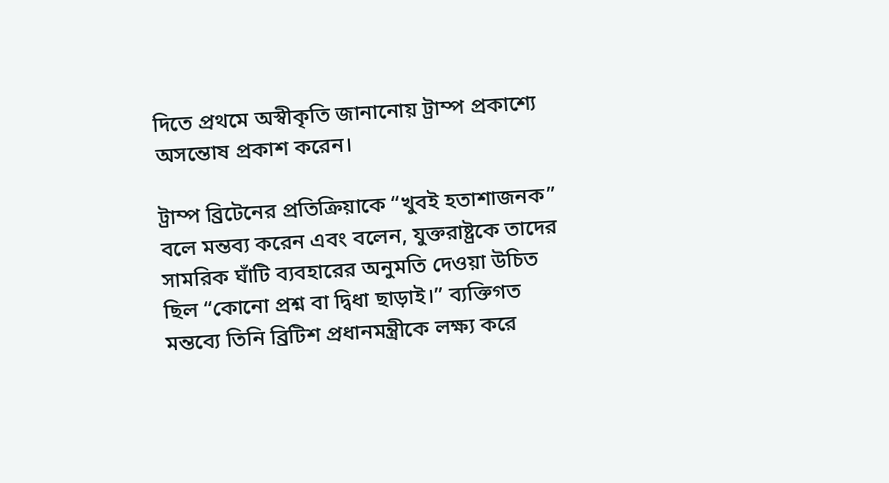দিতে প্রথমে অস্বীকৃতি জানানোয় ট্রাম্প প্রকাশ্যে অসন্তোষ প্রকাশ করেন।

ট্রাম্প ব্রিটেনের প্রতিক্রিয়াকে “খুবই হতাশাজনক” বলে মন্তব্য করেন এবং বলেন, যুক্তরাষ্ট্রকে তাদের সামরিক ঘাঁটি ব্যবহারের অনুমতি দেওয়া উচিত ছিল “কোনো প্রশ্ন বা দ্বিধা ছাড়াই।” ব্যক্তিগত মন্তব্যে তিনি ব্রিটিশ প্রধানমন্ত্রীকে লক্ষ্য করে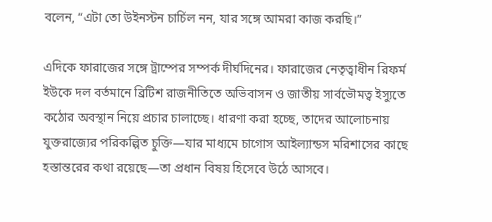বলেন, “এটা তো উইনস্টন চার্চিল নন, যার সঙ্গে আমরা কাজ করছি।”

এদিকে ফারাজের সঙ্গে ট্রাম্পের সম্পর্ক দীর্ঘদিনের। ফারাজের নেতৃত্বাধীন রিফর্ম ইউকে দল বর্তমানে ব্রিটিশ রাজনীতিতে অভিবাসন ও জাতীয় সার্বভৌমত্ব ইস্যুতে কঠোর অবস্থান নিয়ে প্রচার চালাচ্ছে। ধারণা করা হচ্ছে, তাদের আলোচনায় যুক্তরাজ্যের পরিকল্পিত চুক্তি—যার মাধ্যমে চাগোস আইল্যান্ডস মরিশাসের কাছে হস্তান্তরের কথা রয়েছে—তা প্রধান বিষয় হিসেবে উঠে আসবে।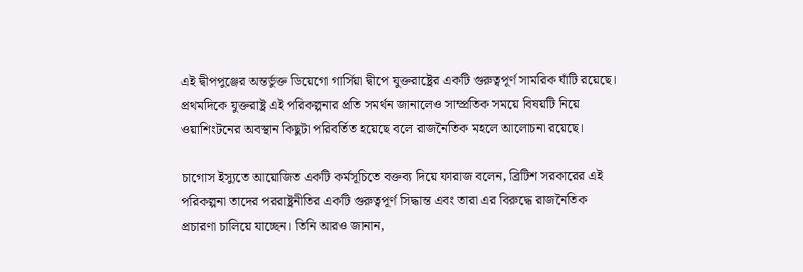এই দ্বীপপুঞ্জের অন্তর্ভুক্ত ডিয়েগো গার্সিয়া দ্বীপে যুক্তরাষ্ট্রের একটি গুরুত্বপূর্ণ সামরিক ঘাঁটি রয়েছে। প্রথমদিকে যুক্তরাষ্ট্র এই পরিকল্পনার প্রতি সমর্থন জানালেও সাম্প্রতিক সময়ে বিষয়টি নিয়ে ওয়াশিংটনের অবস্থান কিছুটা পরিবর্তিত হয়েছে বলে রাজনৈতিক মহলে আলোচনা রয়েছে।

চাগোস ইস্যুতে আয়োজিত একটি কর্মসূচিতে বক্তব্য দিয়ে ফারাজ বলেন, ব্রিটিশ সরকারের এই পরিকল্পনা তাদের পররাষ্ট্রনীতির একটি গুরুত্বপূর্ণ সিদ্ধান্ত এবং তারা এর বিরুদ্ধে রাজনৈতিক প্রচারণা চালিয়ে যাচ্ছেন। তিনি আরও জানান,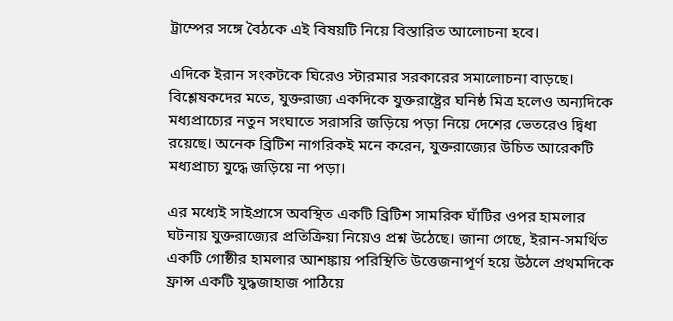ট্রাম্পের সঙ্গে বৈঠকে এই বিষয়টি নিয়ে বিস্তারিত আলোচনা হবে।

এদিকে ইরান সংকটকে ঘিরেও স্টারমার সরকারের সমালোচনা বাড়ছে। বিশ্লেষকদের মতে, যুক্তরাজ্য একদিকে যুক্তরাষ্ট্রের ঘনিষ্ঠ মিত্র হলেও অন্যদিকে মধ্যপ্রাচ্যের নতুন সংঘাতে সরাসরি জড়িয়ে পড়া নিয়ে দেশের ভেতরেও দ্বিধা রয়েছে। অনেক ব্রিটিশ নাগরিকই মনে করেন, যুক্তরাজ্যের উচিত আরেকটি মধ্যপ্রাচ্য যুদ্ধে জড়িয়ে না পড়া।

এর মধ্যেই সাইপ্রাসে অবস্থিত একটি ব্রিটিশ সামরিক ঘাঁটির ওপর হামলার ঘটনায় যুক্তরাজ্যের প্রতিক্রিয়া নিয়েও প্রশ্ন উঠেছে। জানা গেছে, ইরান-সমর্থিত একটি গোষ্ঠীর হামলার আশঙ্কায় পরিস্থিতি উত্তেজনাপূর্ণ হয়ে উঠলে প্রথমদিকে ফ্রান্স একটি যুদ্ধজাহাজ পাঠিয়ে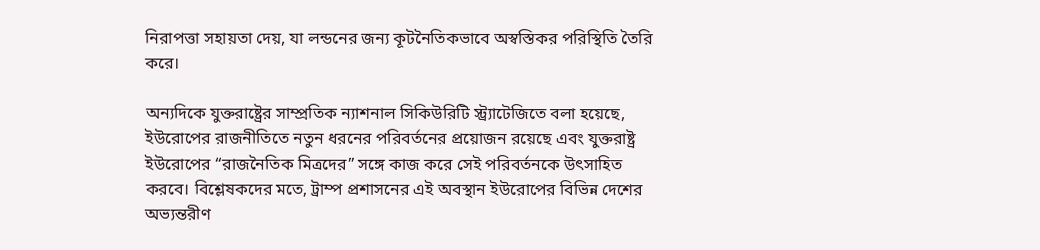নিরাপত্তা সহায়তা দেয়, যা লন্ডনের জন্য কূটনৈতিকভাবে অস্বস্তিকর পরিস্থিতি তৈরি করে।

অন্যদিকে যুক্তরাষ্ট্রের সাম্প্রতিক ন্যাশনাল সিকিউরিটি স্ট্র্যাটেজিতে বলা হয়েছে, ইউরোপের রাজনীতিতে নতুন ধরনের পরিবর্তনের প্রয়োজন রয়েছে এবং যুক্তরাষ্ট্র ইউরোপের “রাজনৈতিক মিত্রদের” সঙ্গে কাজ করে সেই পরিবর্তনকে উৎসাহিত করবে। বিশ্লেষকদের মতে, ট্রাম্প প্রশাসনের এই অবস্থান ইউরোপের বিভিন্ন দেশের অভ্যন্তরীণ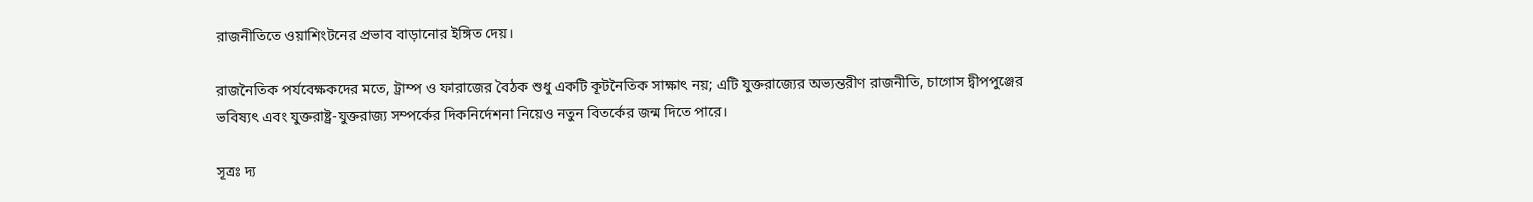রাজনীতিতে ওয়াশিংটনের প্রভাব বাড়ানোর ইঙ্গিত দেয়।

রাজনৈতিক পর্যবেক্ষকদের মতে, ট্রাম্প ও ফারাজের বৈঠক শুধু একটি কূটনৈতিক সাক্ষাৎ নয়; এটি যুক্তরাজ্যের অভ্যন্তরীণ রাজনীতি, চাগোস দ্বীপপুঞ্জের ভবিষ্যৎ এবং যুক্তরাষ্ট্র-যুক্তরাজ্য সম্পর্কের দিকনির্দেশনা নিয়েও নতুন বিতর্কের জন্ম দিতে পারে।

সূত্রঃ দ্য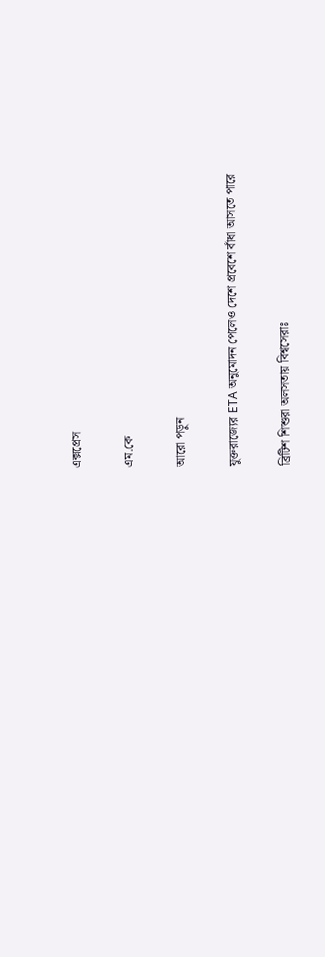এক্সপ্রেস

এম.কে

আরো পড়ুন

যুক্তরাজ্যের ETA অনুমোদন পেলেও দেশে প্রবেশে বাঁধা আসতে পারে

ব্রিটিশ শিশুরা অলসতায় বিশ্বসেরাঃ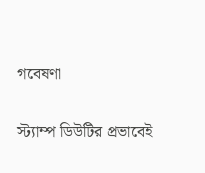গবেষণা

স্ট্যাম্প ডিউটির প্রভাবেই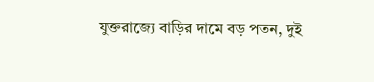যুক্তরাজ্যে বাড়ির দামে বড় পতন, দুই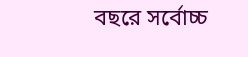বছরে সর্বোচ্চ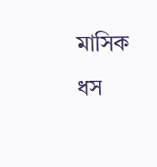মাসিক ধস